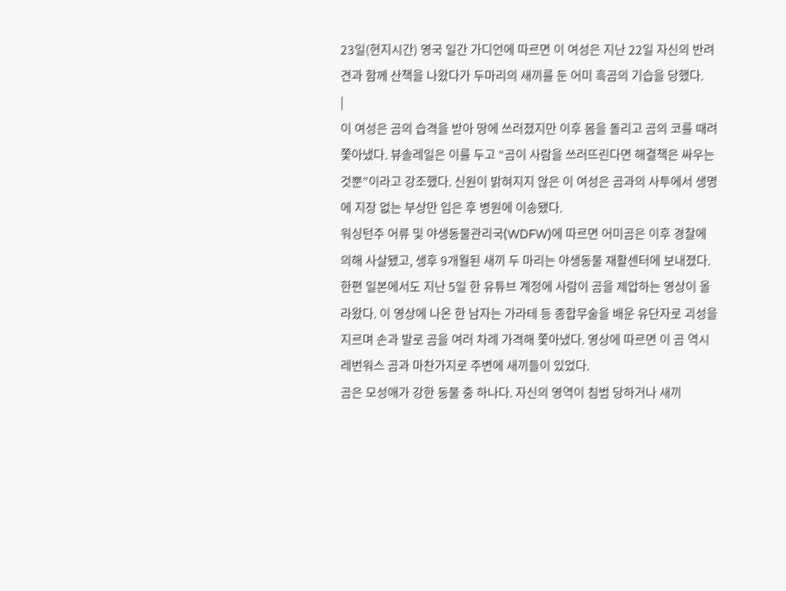23일(현지시간) 영국 일간 가디언에 따르면 이 여성은 지난 22일 자신의 반려견과 함께 산책을 나왔다가 두마리의 새끼를 둔 어미 흑곰의 기습을 당했다.
|
이 여성은 곰의 습격을 받아 땅에 쓰러졌지만 이후 몸을 돌리고 곰의 코를 때려 쫓아냈다. 뷰솔레일은 이를 두고 “곰이 사람을 쓰러뜨린다면 해결책은 싸우는 것뿐”이라고 강조했다. 신원이 밝혀지지 않은 이 여성은 곰과의 사투에서 생명에 지장 없는 부상만 입은 후 병원에 이송됐다.
워싱턴주 어류 및 야생동물관리국(WDFW)에 따르면 어미곰은 이후 경찰에 의해 사살됐고, 생후 9개월된 새끼 두 마리는 야생동물 재활센터에 보내졌다.
한편 일본에서도 지난 5일 한 유튜브 계정에 사람이 곰을 제압하는 영상이 올라왔다. 이 영상에 나온 한 남자는 가라테 등 종합무술을 배운 유단자로 괴성을 지르며 손과 발로 곰을 여러 차례 가격해 쫓아냈다. 영상에 따르면 이 곰 역시 레번워스 곰과 마찬가지로 주변에 새끼들이 있었다.
곰은 모성애가 강한 동물 중 하나다. 자신의 영역이 침범 당하거나 새끼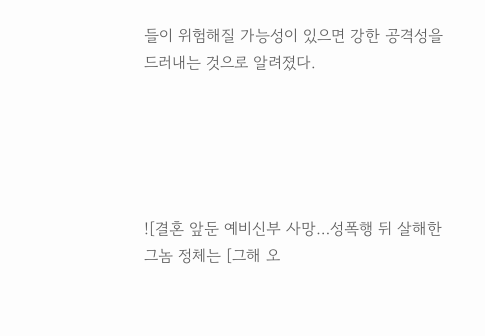들이 위험해질 가능성이 있으면 강한 공격성을 드러내는 것으로 알려졌다.





![결혼 앞둔 예비신부 사망…성폭행 뒤 살해한 그놈 정체는 [그해 오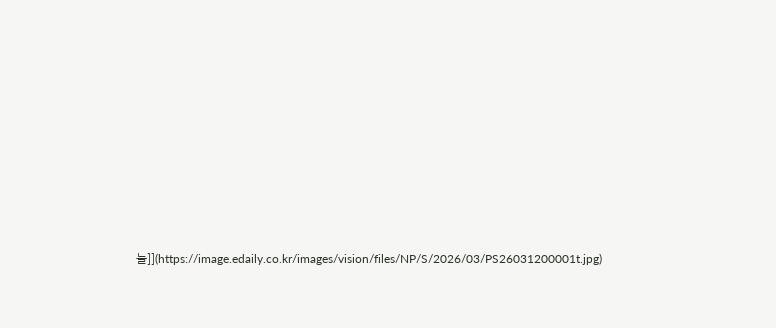늘]](https://image.edaily.co.kr/images/vision/files/NP/S/2026/03/PS26031200001t.jpg)